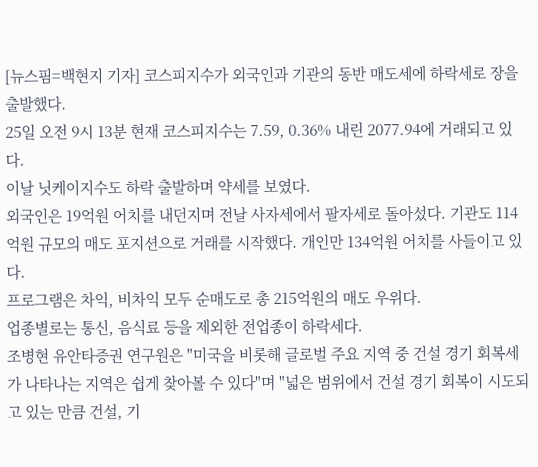[뉴스핌=백현지 기자] 코스피지수가 외국인과 기관의 동반 매도세에 하락세로 장을 출발했다.
25일 오전 9시 13분 현재 코스피지수는 7.59, 0.36% 내린 2077.94에 거래되고 있다.
이날 닛케이지수도 하락 출발하며 약세를 보였다.
외국인은 19억원 어치를 내던지며 전날 사자세에서 팔자세로 돌아섰다. 기관도 114억원 규모의 매도 포지션으로 거래를 시작했다. 개인만 134억원 어치를 사들이고 있다.
프로그램은 차익, 비차익 모두 순매도로 총 215억원의 매도 우위다.
업종별로는 통신, 음식료 등을 제외한 전업종이 하락세다.
조병현 유안타증권 연구원은 "미국을 비롯해 글로벌 주요 지역 중 건설 경기 회복세가 나타나는 지역은 쉽게 찾아볼 수 있다"며 "넓은 범위에서 건설 경기 회복이 시도되고 있는 만큼 건설, 기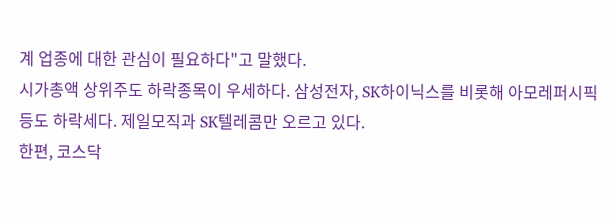계 업종에 대한 관심이 필요하다"고 말했다.
시가총액 상위주도 하락종목이 우세하다. 삼성전자, SK하이닉스를 비롯해 아모레퍼시픽 등도 하락세다. 제일모직과 SK텔레콤만 오르고 있다.
한편, 코스닥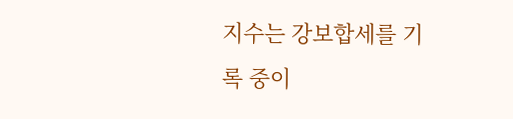지수는 강보합세를 기록 중이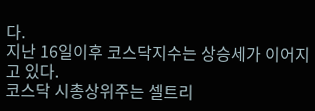다.
지난 16일이후 코스닥지수는 상승세가 이어지고 있다.
코스닥 시총상위주는 셀트리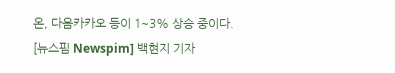온, 다음카카오 등이 1~3% 상승 중이다.
[뉴스핌 Newspim] 백현지 기자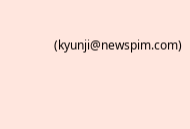(kyunji@newspim.com)